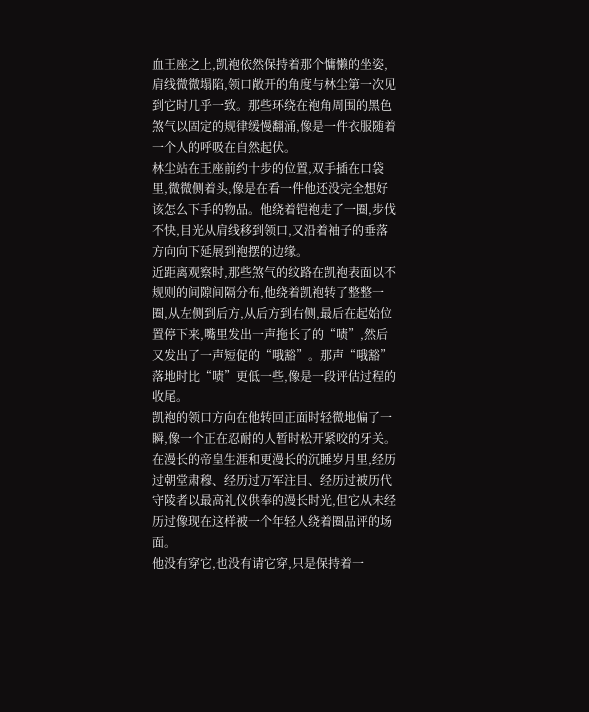血王座之上,凯袍依然保持着那个慵懒的坐姿,肩线微微塌陷,领口敞开的角度与林尘第一次见到它时几乎一致。那些环绕在袍角周围的黑色煞气以固定的规律缓慢翻涌,像是一件衣服随着一个人的呼吸在自然起伏。
林尘站在王座前约十步的位置,双手插在口袋里,微微侧着头,像是在看一件他还没完全想好该怎么下手的物品。他绕着铠袍走了一圈,步伐不快,目光从肩线移到领口,又沿着袖子的垂落方向向下延展到袍摆的边缘。
近距离观察时,那些煞气的纹路在凯袍表面以不规则的间隙间隔分布,他绕着凯袍转了整整一圈,从左侧到后方,从后方到右侧,最后在起始位置停下来,嘴里发出一声拖长了的“啧”,然后又发出了一声短促的“哦豁”。那声“哦豁”落地时比“啧”更低一些,像是一段评估过程的收尾。
凯袍的领口方向在他转回正面时轻微地偏了一瞬,像一个正在忍耐的人暂时松开紧咬的牙关。在漫长的帝皇生涯和更漫长的沉睡岁月里,经历过朝堂肃穆、经历过万军注目、经历过被历代守陵者以最高礼仪供奉的漫长时光,但它从未经历过像现在这样被一个年轻人绕着圈品评的场面。
他没有穿它,也没有请它穿,只是保持着一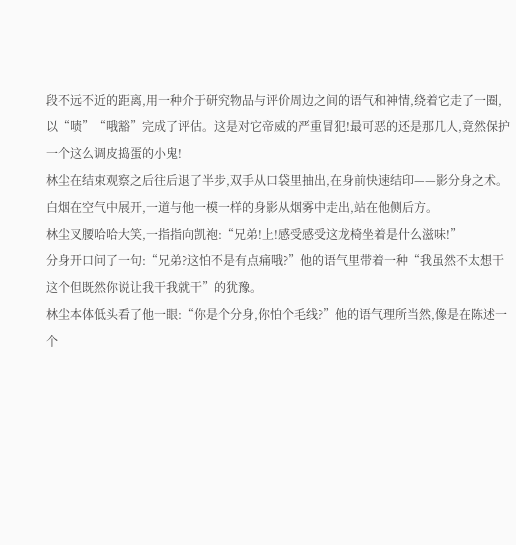段不远不近的距离,用一种介于研究物品与评价周边之间的语气和神情,绕着它走了一圈,以“啧”“哦豁”完成了评估。这是对它帝威的严重冒犯!最可恶的还是那几人,竟然保护一个这么调皮捣蛋的小鬼!
林尘在结束观察之后往后退了半步,双手从口袋里抽出,在身前快速结印——影分身之术。白烟在空气中展开,一道与他一模一样的身影从烟雾中走出,站在他侧后方。
林尘叉腰哈哈大笑,一指指向凯袍:“兄弟!上!感受感受这龙椅坐着是什么滋味!”
分身开口问了一句:“兄弟?这怕不是有点痛哦?”他的语气里带着一种“我虽然不太想干这个但既然你说让我干我就干”的犹豫。
林尘本体低头看了他一眼:“你是个分身,你怕个毛线?”他的语气理所当然,像是在陈述一个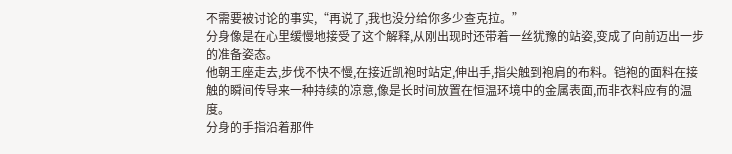不需要被讨论的事实,“再说了,我也没分给你多少查克拉。”
分身像是在心里缓慢地接受了这个解释,从刚出现时还带着一丝犹豫的站姿,变成了向前迈出一步的准备姿态。
他朝王座走去,步伐不快不慢,在接近凯袍时站定,伸出手,指尖触到袍肩的布料。铠袍的面料在接触的瞬间传导来一种持续的凉意,像是长时间放置在恒温环境中的金属表面,而非衣料应有的温度。
分身的手指沿着那件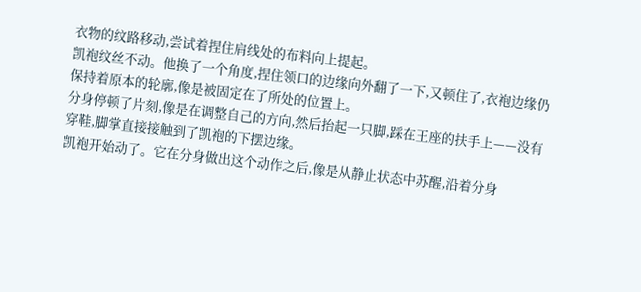衣物的纹路移动,尝试着捏住肩线处的布料向上提起。
凯袍纹丝不动。他换了一个角度,捏住领口的边缘向外翻了一下,又顿住了,衣袍边缘仍保持着原本的轮廓,像是被固定在了所处的位置上。
分身停顿了片刻,像是在调整自己的方向,然后抬起一只脚,踩在王座的扶手上——没有穿鞋,脚掌直接接触到了凯袍的下摆边缘。
凯袍开始动了。它在分身做出这个动作之后,像是从静止状态中苏醒,沿着分身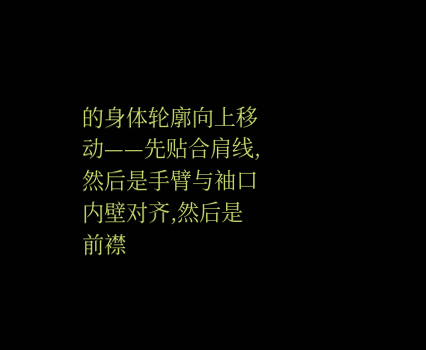的身体轮廓向上移动——先贴合肩线,然后是手臂与袖口内壁对齐,然后是前襟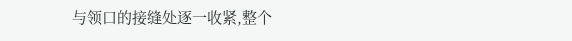与领口的接缝处逐一收紧,整个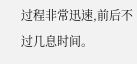过程非常迅速,前后不过几息时间。